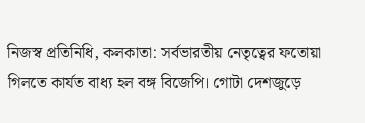নিজস্ব প্রতিনিধি, কলকাতা: সর্বভারতীয় নেতৃত্বের ফতোয়া গিলতে কার্যত বাধ্য হল বঙ্গ বিজেপি। গোটা দেশজুড়ে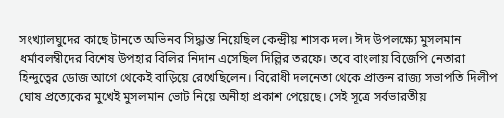সংখ্যালঘুদের কাছে টানতে অভিনব সিদ্ধান্ত নিয়েছিল কেন্দ্রীয় শাসক দল। ঈদ উপলক্ষ্যে মুসলমান ধর্মাবলম্বীদের বিশেষ উপহার বিলির নিদান এসেছিল দিল্লির তরফে। তবে বাংলায় বিজেপি নেতারা হিন্দুত্বের ডোজ আগে থেকেই বাড়িয়ে রেখেছিলেন। বিরোধী দলনেতা থেকে প্রাক্তন রাজ্য সভাপতি দিলীপ ঘোষ প্রত্যেকের মুখেই মুসলমান ভোট নিয়ে অনীহা প্রকাশ পেয়েছে। সেই সূত্রে সর্বভারতীয়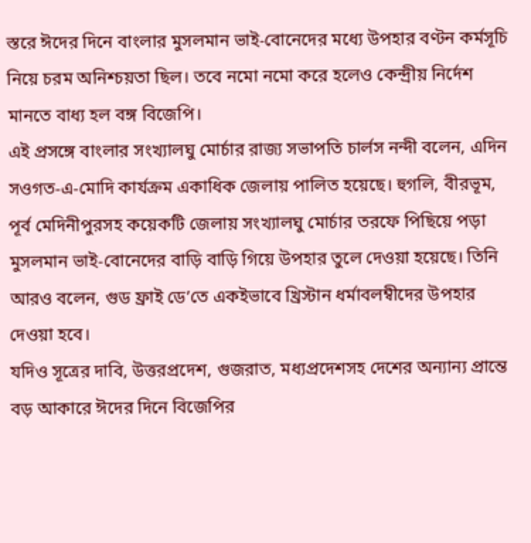স্তরে ঈদের দিনে বাংলার মুসলমান ভাই-বোনেদের মধ্যে উপহার বণ্টন কর্মসূচি নিয়ে চরম অনিশ্চয়তা ছিল। তবে নমো নমো করে হলেও কেন্দ্রীয় নির্দেশ মানতে বাধ্য হল বঙ্গ বিজেপি।
এই প্রসঙ্গে বাংলার সংখ্যালঘু মোর্চার রাজ্য সভাপতি চার্লস নন্দী বলেন, এদিন সওগত-এ-মোদি কার্যক্রম একাধিক জেলায় পালিত হয়েছে। হুগলি, বীরভূম, পূর্ব মেদিনীপুরসহ কয়েকটি জেলায় সংখ্যালঘু মোর্চার তরফে পিছিয়ে পড়া মুসলমান ভাই-বোনেদের বাড়ি বাড়ি গিয়ে উপহার তুলে দেওয়া হয়েছে। তিনি আরও বলেন, গুড ফ্রাই ডে’তে একইভাবে খ্রিস্টান ধর্মাবলম্বীদের উপহার দেওয়া হবে।
যদিও সূত্রের দাবি, উত্তরপ্রদেশ, গুজরাত, মধ্যপ্রদেশসহ দেশের অন্যান্য প্রান্তে বড় আকারে ঈদের দিনে বিজেপির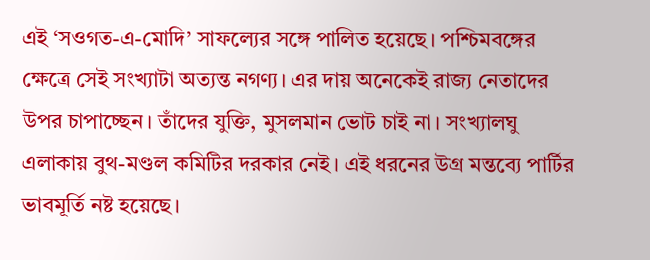এই ‘সওগত-এ-মোদি’ সাফল্যের সঙ্গে পালিত হয়েছে। পশ্চিমবঙ্গের ক্ষেত্রে সেই সংখ্যাটা অত্যন্ত নগণ্য। এর দায় অনেকেই রাজ্য নেতাদের উপর চাপাচ্ছেন। তাঁদের যুক্তি, মুসলমান ভোট চাই না। সংখ্যালঘু এলাকায় বুথ-মণ্ডল কমিটির দরকার নেই। এই ধরনের উগ্র মন্তব্যে পার্টির ভাবমূর্তি নষ্ট হয়েছে।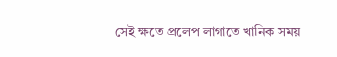সেই ক্ষতে প্রলেপ লাগাতে খানিক সময়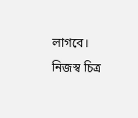লাগবে। নিজস্ব চিত্র